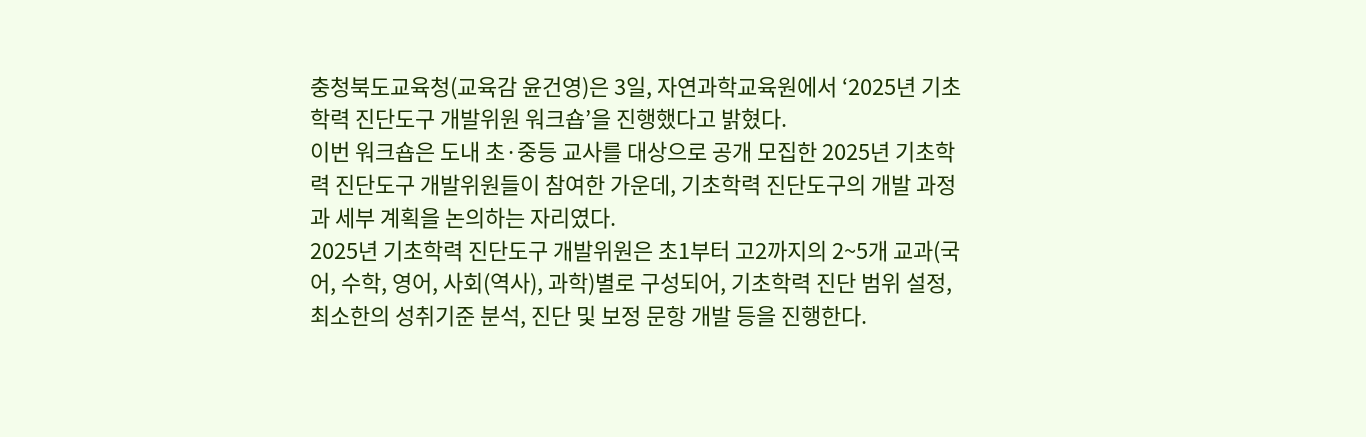충청북도교육청(교육감 윤건영)은 3일, 자연과학교육원에서 ‘2025년 기초학력 진단도구 개발위원 워크숍’을 진행했다고 밝혔다.
이번 워크숍은 도내 초·중등 교사를 대상으로 공개 모집한 2025년 기초학력 진단도구 개발위원들이 참여한 가운데, 기초학력 진단도구의 개발 과정과 세부 계획을 논의하는 자리였다.
2025년 기초학력 진단도구 개발위원은 초1부터 고2까지의 2~5개 교과(국어, 수학, 영어, 사회(역사), 과학)별로 구성되어, 기초학력 진단 범위 설정, 최소한의 성취기준 분석, 진단 및 보정 문항 개발 등을 진행한다.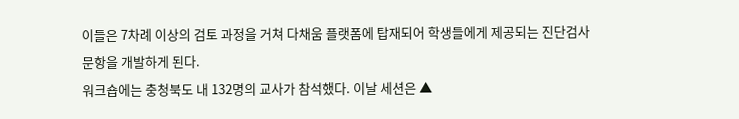이들은 7차례 이상의 검토 과정을 거쳐 다채움 플랫폼에 탑재되어 학생들에게 제공되는 진단검사 문항을 개발하게 된다.
워크숍에는 충청북도 내 132명의 교사가 참석했다. 이날 세션은 ▲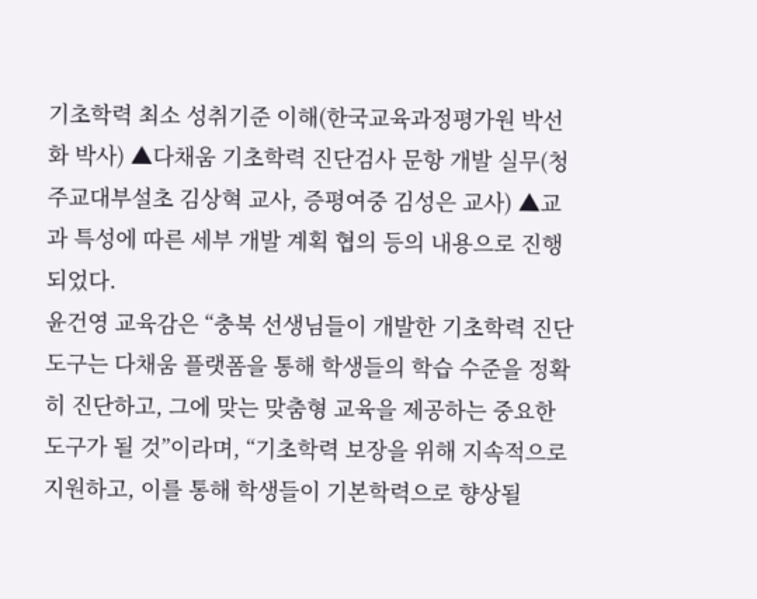기초학력 최소 성취기준 이해(한국교육과정평가원 박선화 박사) ▲다채움 기초학력 진단검사 문항 개발 실무(청주교대부설초 김상혁 교사, 증평여중 김성은 교사) ▲교과 특성에 따른 세부 개발 계획 협의 등의 내용으로 진행되었다.
윤건영 교육감은 “충북 선생님들이 개발한 기초학력 진단도구는 다채움 플랫폼을 통해 학생들의 학습 수준을 정확히 진단하고, 그에 맞는 맞춤형 교육을 제공하는 중요한 도구가 될 것”이라며, “기초학력 보장을 위해 지속적으로 지원하고, 이를 통해 학생들이 기본학력으로 향상될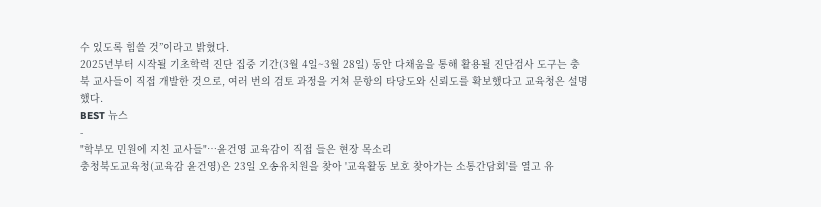수 있도록 힘쓸 것”이라고 밝혔다.
2025년부터 시작될 기초학력 진단 집중 기간(3월 4일~3월 28일) 동안 다채움을 통해 활용될 진단검사 도구는 충북 교사들이 직접 개발한 것으로, 여러 번의 검토 과정을 거쳐 문항의 타당도와 신뢰도를 확보했다고 교육청은 설명했다.
BEST 뉴스
-
"학부모 민원에 지친 교사들"…윤건영 교육감이 직접 들은 현장 목소리
충청북도교육청(교육감 윤건영)은 23일 오송유치원을 찾아 '교육활동 보호 찾아가는 소통간담회'를 열고 유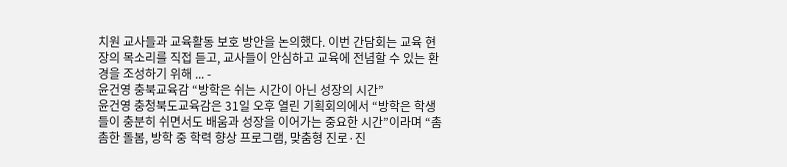치원 교사들과 교육활동 보호 방안을 논의했다. 이번 간담회는 교육 현장의 목소리를 직접 듣고, 교사들이 안심하고 교육에 전념할 수 있는 환경을 조성하기 위해 ... -
윤건영 충북교육감 “방학은 쉬는 시간이 아닌 성장의 시간”
윤건영 충청북도교육감은 31일 오후 열린 기획회의에서 “방학은 학생들이 충분히 쉬면서도 배움과 성장을 이어가는 중요한 시간”이라며 “촘촘한 돌봄, 방학 중 학력 향상 프로그램, 맞춤형 진로·진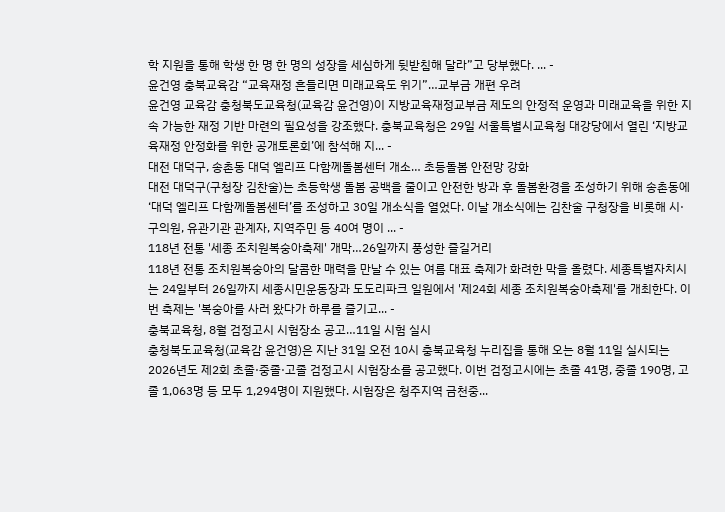학 지원을 통해 학생 한 명 한 명의 성장을 세심하게 뒷받침해 달라”고 당부했다. ... -
윤건영 충북교육감 “교육재정 흔들리면 미래교육도 위기”…교부금 개편 우려
윤건영 교육감 충청북도교육청(교육감 윤건영)이 지방교육재정교부금 제도의 안정적 운영과 미래교육을 위한 지속 가능한 재정 기반 마련의 필요성을 강조했다. 충북교육청은 29일 서울특별시교육청 대강당에서 열린 ‘지방교육재정 안정화를 위한 공개토론회’에 참석해 지... -
대전 대덕구, 송촌동 대덕 엘리프 다함께돌봄센터 개소… 초등돌봄 안전망 강화
대전 대덕구(구청장 김찬술)는 초등학생 돌봄 공백을 줄이고 안전한 방과 후 돌봄환경을 조성하기 위해 송촌동에 ‘대덕 엘리프 다함께돌봄센터’를 조성하고 30일 개소식을 열었다. 이날 개소식에는 김찬술 구청장을 비롯해 시·구의원, 유관기관 관계자, 지역주민 등 40여 명이 ... -
118년 전통 '세종 조치원복숭아축제' 개막…26일까지 풍성한 즐길거리
118년 전통 조치원복숭아의 달콤한 매력을 만날 수 있는 여름 대표 축제가 화려한 막을 올렸다. 세종특별자치시는 24일부터 26일까지 세종시민운동장과 도도리파크 일원에서 '제24회 세종 조치원복숭아축제'를 개최한다. 이번 축제는 '복숭아를 사러 왔다가 하루를 즐기고... -
충북교육청, 8월 검정고시 시험장소 공고…11일 시험 실시
충청북도교육청(교육감 윤건영)은 지난 31일 오전 10시 충북교육청 누리집을 통해 오는 8월 11일 실시되는 2026년도 제2회 초졸·중졸·고졸 검정고시 시험장소를 공고했다. 이번 검정고시에는 초졸 41명, 중졸 190명, 고졸 1,063명 등 모두 1,294명이 지원했다. 시험장은 청주지역 금천중...